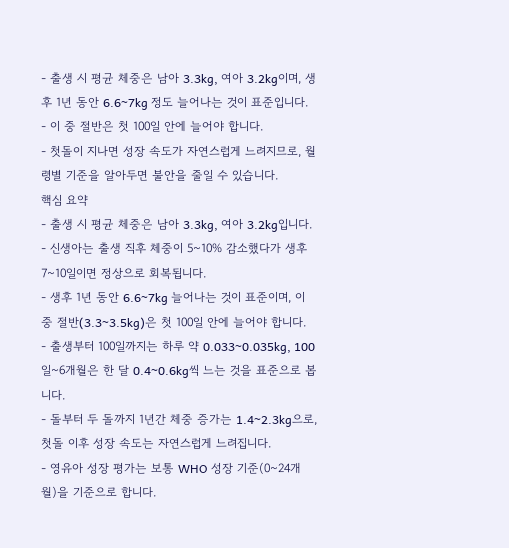- 출생 시 평균 체중은 남아 3.3kg, 여아 3.2kg이며, 생후 1년 동안 6.6~7kg 정도 늘어나는 것이 표준입니다.
- 이 중 절반은 첫 100일 안에 늘어야 합니다.
- 첫돌이 지나면 성장 속도가 자연스럽게 느려지므로, 월령별 기준을 알아두면 불안을 줄일 수 있습니다.
핵심 요약
- 출생 시 평균 체중은 남아 3.3kg, 여아 3.2kg입니다.
- 신생아는 출생 직후 체중이 5~10% 감소했다가 생후 7~10일이면 정상으로 회복됩니다.
- 생후 1년 동안 6.6~7kg 늘어나는 것이 표준이며, 이 중 절반(3.3~3.5kg)은 첫 100일 안에 늘어야 합니다.
- 출생부터 100일까지는 하루 약 0.033~0.035kg, 100일~6개월은 한 달 0.4~0.6kg씩 느는 것을 표준으로 봅니다.
- 돌부터 두 돌까지 1년간 체중 증가는 1.4~2.3kg으로, 첫돌 이후 성장 속도는 자연스럽게 느려집니다.
- 영유아 성장 평가는 보통 WHO 성장 기준(0~24개월)을 기준으로 합니다.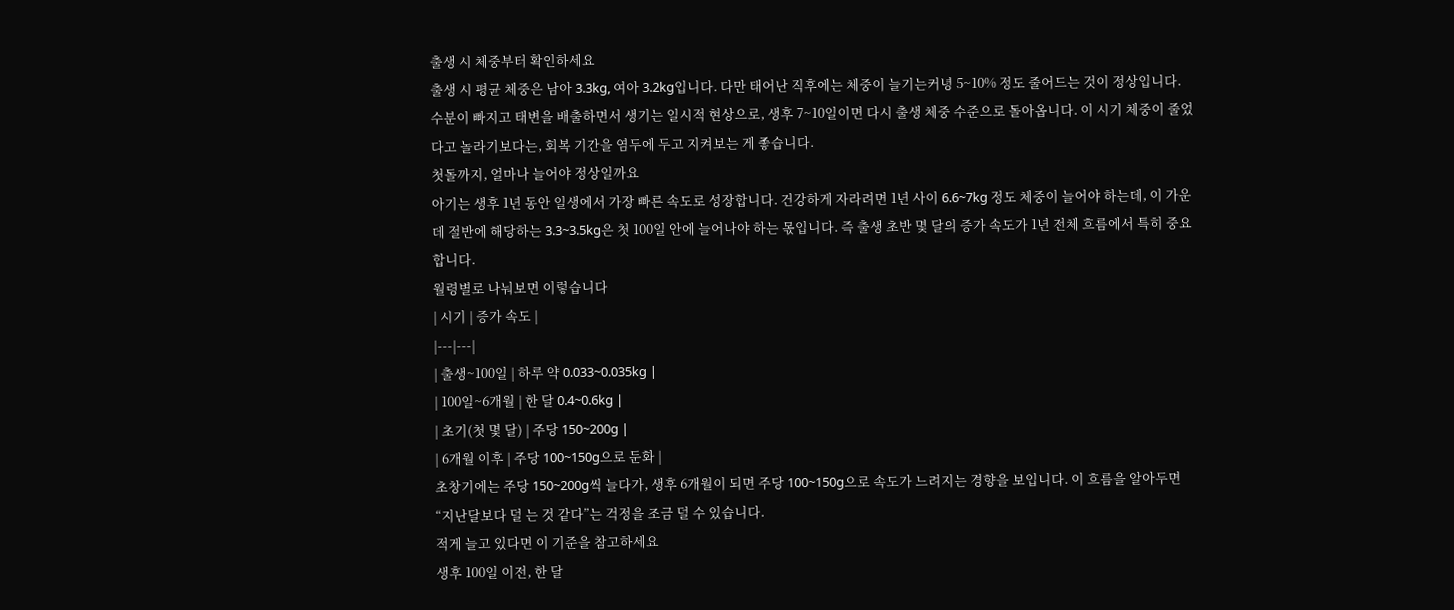출생 시 체중부터 확인하세요
출생 시 평균 체중은 남아 3.3kg, 여아 3.2kg입니다. 다만 태어난 직후에는 체중이 늘기는커녕 5~10% 정도 줄어드는 것이 정상입니다. 수분이 빠지고 태변을 배출하면서 생기는 일시적 현상으로, 생후 7~10일이면 다시 출생 체중 수준으로 돌아옵니다. 이 시기 체중이 줄었다고 놀라기보다는, 회복 기간을 염두에 두고 지켜보는 게 좋습니다.
첫돌까지, 얼마나 늘어야 정상일까요
아기는 생후 1년 동안 일생에서 가장 빠른 속도로 성장합니다. 건강하게 자라려면 1년 사이 6.6~7kg 정도 체중이 늘어야 하는데, 이 가운데 절반에 해당하는 3.3~3.5kg은 첫 100일 안에 늘어나야 하는 몫입니다. 즉 출생 초반 몇 달의 증가 속도가 1년 전체 흐름에서 특히 중요합니다.
월령별로 나눠보면 이렇습니다
| 시기 | 증가 속도 |
|---|---|
| 출생~100일 | 하루 약 0.033~0.035kg |
| 100일~6개월 | 한 달 0.4~0.6kg |
| 초기(첫 몇 달) | 주당 150~200g |
| 6개월 이후 | 주당 100~150g으로 둔화 |
초창기에는 주당 150~200g씩 늘다가, 생후 6개월이 되면 주당 100~150g으로 속도가 느려지는 경향을 보입니다. 이 흐름을 알아두면 “지난달보다 덜 는 것 같다”는 걱정을 조금 덜 수 있습니다.
적게 늘고 있다면 이 기준을 참고하세요
생후 100일 이전, 한 달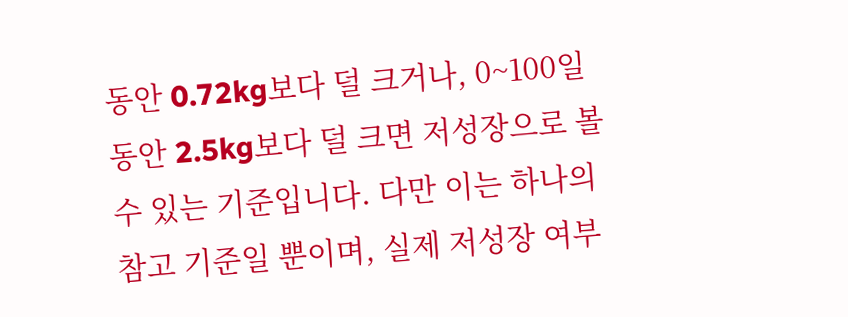동안 0.72kg보다 덜 크거나, 0~100일 동안 2.5kg보다 덜 크면 저성장으로 볼 수 있는 기준입니다. 다만 이는 하나의 참고 기준일 뿐이며, 실제 저성장 여부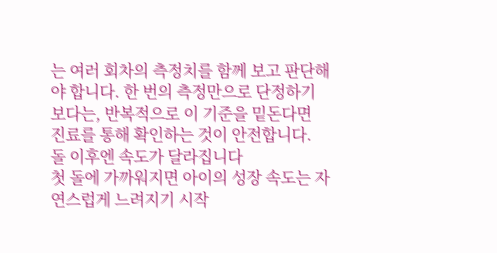는 여러 회차의 측정치를 함께 보고 판단해야 합니다. 한 번의 측정만으로 단정하기보다는, 반복적으로 이 기준을 밑돈다면 진료를 통해 확인하는 것이 안전합니다.
돌 이후엔 속도가 달라집니다
첫 돌에 가까워지면 아이의 성장 속도는 자연스럽게 느려지기 시작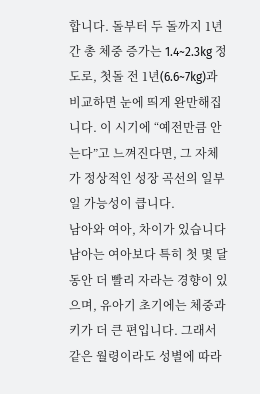합니다. 돌부터 두 돌까지 1년간 총 체중 증가는 1.4~2.3kg 정도로, 첫돌 전 1년(6.6~7kg)과 비교하면 눈에 띄게 완만해집니다. 이 시기에 “예전만큼 안 는다”고 느껴진다면, 그 자체가 정상적인 성장 곡선의 일부일 가능성이 큽니다.
남아와 여아, 차이가 있습니다
남아는 여아보다 특히 첫 몇 달 동안 더 빨리 자라는 경향이 있으며, 유아기 초기에는 체중과 키가 더 큰 편입니다. 그래서 같은 월령이라도 성별에 따라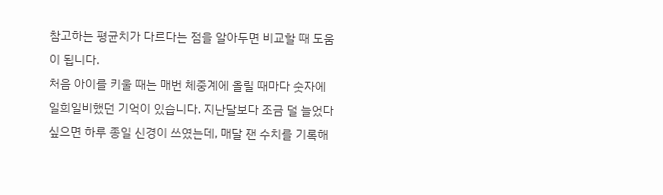참고하는 평균치가 다르다는 점을 알아두면 비교할 때 도움이 됩니다.
처음 아이를 키울 때는 매번 체중계에 올릴 때마다 숫자에 일희일비했던 기억이 있습니다. 지난달보다 조금 덜 늘었다 싶으면 하루 종일 신경이 쓰였는데, 매달 잰 수치를 기록해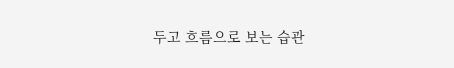두고 흐름으로 보는 습관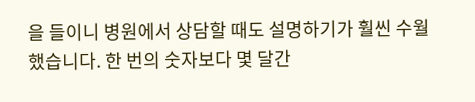을 들이니 병원에서 상담할 때도 설명하기가 훨씬 수월했습니다. 한 번의 숫자보다 몇 달간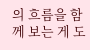의 흐름을 함께 보는 게 도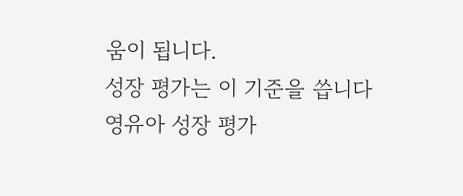움이 됩니다.
성장 평가는 이 기준을 씁니다
영유아 성장 평가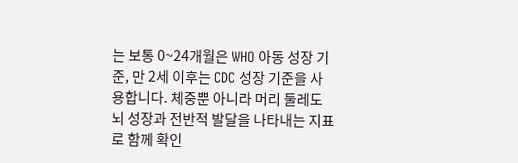는 보통 0~24개월은 WHO 아동 성장 기준, 만 2세 이후는 CDC 성장 기준을 사용합니다. 체중뿐 아니라 머리 둘레도 뇌 성장과 전반적 발달을 나타내는 지표로 함께 확인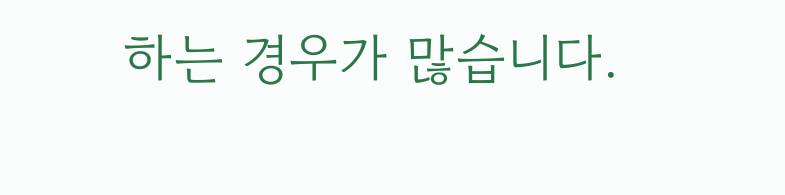하는 경우가 많습니다.